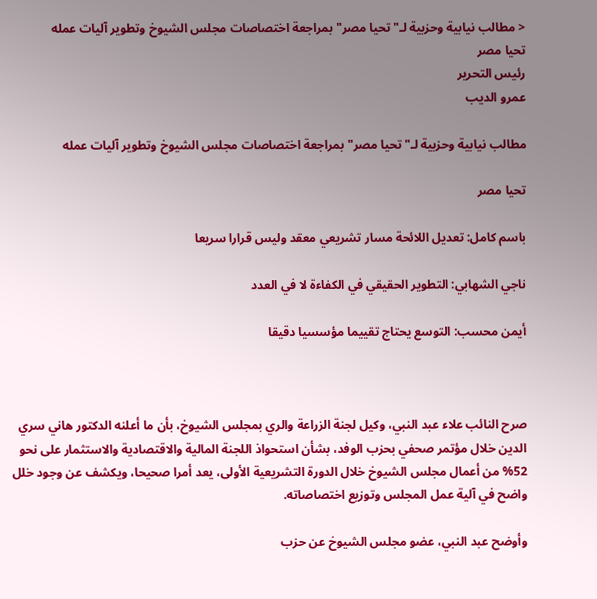< مطالب نيابية وحزبية لـ" تحيا مصر" بمراجعة اختصاصات مجلس الشيوخ وتطوير آليات عمله
تحيا مصر
رئيس التحرير
عمرو الديب

مطالب نيابية وحزبية لـ" تحيا مصر" بمراجعة اختصاصات مجلس الشيوخ وتطوير آليات عمله

تحيا مصر

باسم كامل: تعديل اللائحة مسار تشريعي معقد وليس قرارا سريعا

ناجي الشهابي: التطوير الحقيقي في الكفاءة لا في العدد

أيمن محسب: التوسع يحتاج تقييما مؤسسيا دقيقا



صرح النائب علاء عبد النبي، وكيل لجنة الزراعة والري بمجلس الشيوخ، بأن ما أعلنه الدكتور هاني سري الدين خلال مؤتمر صحفي بحزب الوفد، بشأن استحواذ اللجنة المالية والاقتصادية والاستثمار على نحو 52% من أعمال مجلس الشيوخ خلال الدورة التشريعية الأولى، يعد أمرا صحيحا، ويكشف عن وجود خلل واضح في آلية عمل المجلس وتوزيع اختصاصاته.

وأوضح عبد النبي، عضو مجلس الشيوخ عن حزب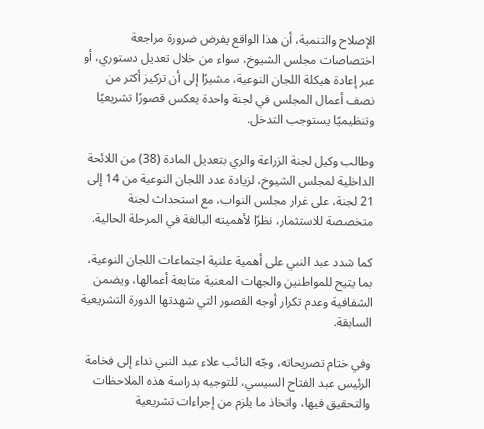الإصلاح والتنمية، أن هذا الواقع يفرض ضرورة مراجعة اختصاصات مجلس الشيوخ، سواء من خلال تعديل دستوري، أو عبر إعادة هيكلة اللجان النوعية، مشيرًا إلى أن تركيز أكثر من نصف أعمال المجلس في لجنة واحدة يعكس قصورًا تشريعيًا وتنظيميًا يستوجب التدخل.

وطالب وكيل لجنة الزراعة والري بتعديل المادة (38) من اللائحة الداخلية لمجلس الشيوخ، لزيادة عدد اللجان النوعية من 14 إلى 21 لجنة، على غرار مجلس النواب، مع استحداث لجنة متخصصة للاستثمار، نظرًا لأهميته البالغة في المرحلة الحالية.

كما شدد عبد النبي على أهمية علنية اجتماعات اللجان النوعية، بما يتيح للمواطنين والجهات المعنية متابعة أعمالها، ويضمن الشفافية وعدم تكرار أوجه القصور التي شهدتها الدورة التشريعية السابقة.

وفي ختام تصريحاته، وجّه النائب علاء عبد النبي نداء إلى فخامة الرئيس عبد الفتاح السيسي، للتوجيه بدراسة هذه الملاحظات والتحقيق فيها، واتخاذ ما يلزم من إجراءات تشريعية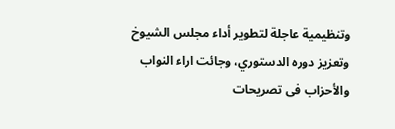وتنظيمية عاجلة لتطوير أداء مجلس الشيوخ وتعزيز دوره الدستوري، وجائت اراء النواب والأحزاب فى تصريحات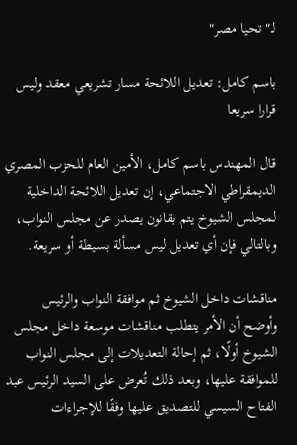لـ" تحيا مصر"

باسم كامل: تعديل اللائحة مسار تشريعي معقد وليس قرارا سريعا

قال المهندس باسم كامل، الأمين العام للحزب المصري الديمقراطي الاجتماعي، إن تعديل اللائحة الداخلية لمجلس الشيوخ يتم بقانون يصدر عن مجلس النواب، وبالتالي فإن أي تعديل ليس مسألة بسيطة أو سريعة.

مناقشات داخل الشيوخ ثم موافقة النواب والرئيس
وأوضح أن الأمر يتطلب مناقشات موسعة داخل مجلس الشيوخ أولًا، ثم إحالة التعديلات إلى مجلس النواب للموافقة عليها، وبعد ذلك تُعرض على السيد الرئيس عبد الفتاح السيسي للتصديق عليها وفقًا للإجراءات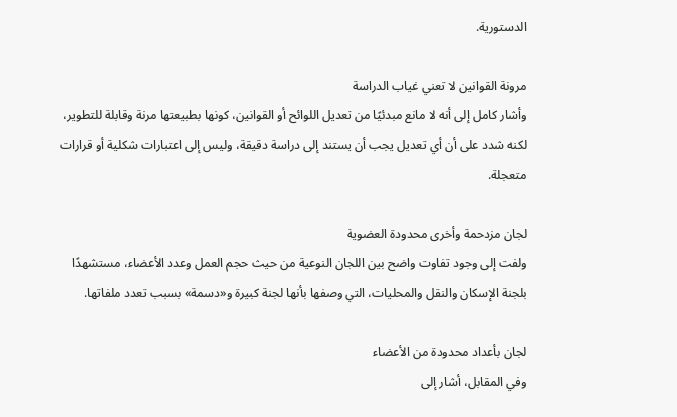الدستورية.

مرونة القوانين لا تعني غياب الدراسة
وأشار كامل إلى أنه لا مانع مبدئيًا من تعديل اللوائح أو القوانين، كونها بطبيعتها مرنة وقابلة للتطوير، لكنه شدد على أن أي تعديل يجب أن يستند إلى دراسة دقيقة، وليس إلى اعتبارات شكلية أو قرارات متعجلة.

لجان مزدحمة وأخرى محدودة العضوية
ولفت إلى وجود تفاوت واضح بين اللجان النوعية من حيث حجم العمل وعدد الأعضاء، مستشهدًا بلجنة الإسكان والنقل والمحليات، التي وصفها بأنها لجنة كبيرة و«دسمة» بسبب تعدد ملفاتها.

لجان بأعداد محدودة من الأعضاء
وفي المقابل، أشار إلى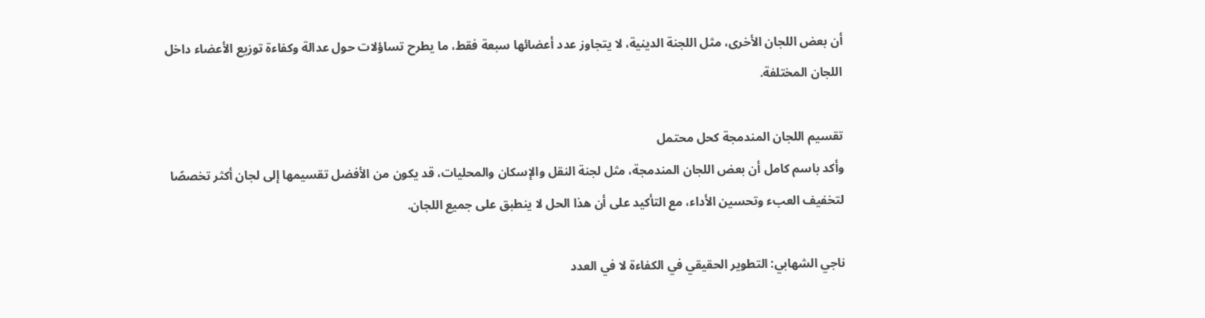أن بعض اللجان الأخرى، مثل اللجنة الدينية، لا يتجاوز عدد أعضائها سبعة فقط، ما يطرح تساؤلات حول عدالة وكفاءة توزيع الأعضاء داخل اللجان المختلفة.

تقسيم اللجان المندمجة كحل محتمل
وأكد باسم كامل أن بعض اللجان المندمجة، مثل لجنة النقل والإسكان والمحليات، قد يكون من الأفضل تقسيمها إلى لجان أكثر تخصصًا لتخفيف العبء وتحسين الأداء، مع التأكيد على أن هذا الحل لا ينطبق على جميع اللجان.

ناجي الشهابي: التطوير الحقيقي في الكفاءة لا في العدد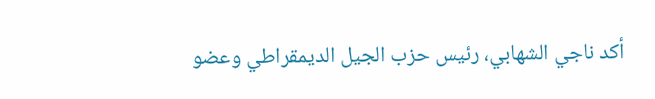أكد ناجي الشهابي، رئيس حزب الجيل الديمقراطي وعضو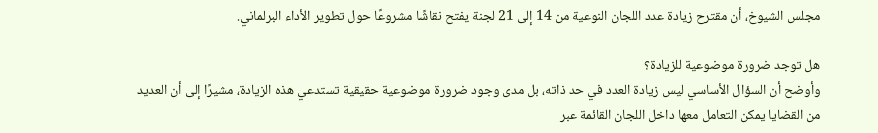مجلس الشيوخ، أن مقترح زيادة عدد اللجان النوعية من 14 إلى 21 لجنة يفتح نقاشًا مشروعًا حول تطوير الأداء البرلماني.

هل توجد ضرورة موضوعية للزيادة؟
وأوضح أن السؤال الأساسي ليس زيادة العدد في حد ذاته، بل مدى وجود ضرورة موضوعية حقيقية تستدعي هذه الزيادة، مشيرًا إلى أن العديد من القضايا يمكن التعامل معها داخل اللجان القائمة عبر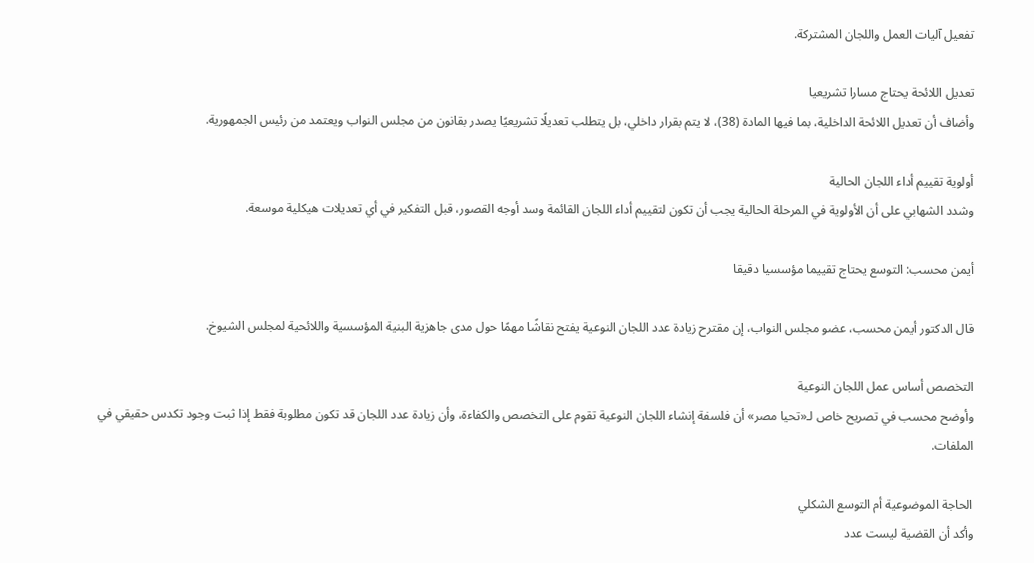تفعيل آليات العمل واللجان المشتركة.

تعديل اللائحة يحتاج مسارا تشريعيا
وأضاف أن تعديل اللائحة الداخلية، بما فيها المادة (38)، لا يتم بقرار داخلي، بل يتطلب تعديلًا تشريعيًا يصدر بقانون من مجلس النواب ويعتمد من رئيس الجمهورية.

أولوية تقييم أداء اللجان الحالية
وشدد الشهابي على أن الأولوية في المرحلة الحالية يجب أن تكون لتقييم أداء اللجان القائمة وسد أوجه القصور، قبل التفكير في أي تعديلات هيكلية موسعة.

أيمن محسب: التوسع يحتاج تقييما مؤسسيا دقيقا

قال الدكتور أيمن محسب، عضو مجلس النواب، إن مقترح زيادة عدد اللجان النوعية يفتح نقاشًا مهمًا حول مدى جاهزية البنية المؤسسية واللائحية لمجلس الشيوخ.

التخصص أساس عمل اللجان النوعية
وأوضح محسب في تصريح خاص لـ«تحيا مصر» أن فلسفة إنشاء اللجان النوعية تقوم على التخصص والكفاءة، وأن زيادة عدد اللجان قد تكون مطلوبة فقط إذا ثبت وجود تكدس حقيقي في الملفات.

الحاجة الموضوعية أم التوسع الشكلي
وأكد أن القضية ليست عدد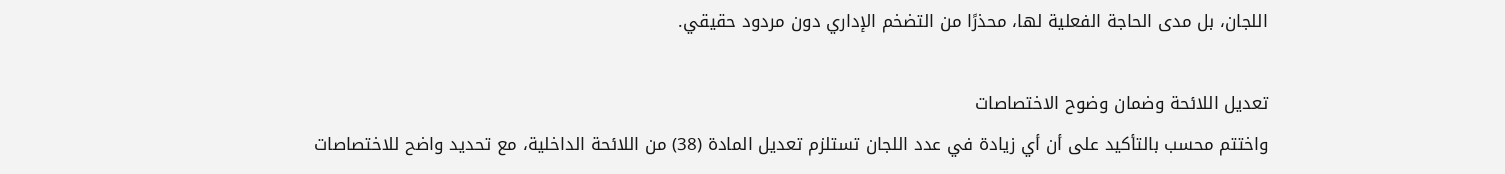اللجان، بل مدى الحاجة الفعلية لها، محذرًا من التضخم الإداري دون مردود حقيقي.

تعديل اللائحة وضمان وضوح الاختصاصات
واختتم محسب بالتأكيد على أن أي زيادة في عدد اللجان تستلزم تعديل المادة (38) من اللائحة الداخلية، مع تحديد واضح للاختصاصات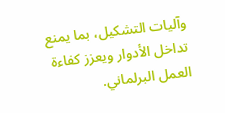وآليات التشكيل، بما يمنع تداخل الأدوار ويعزز كفاءة العمل البرلماني.